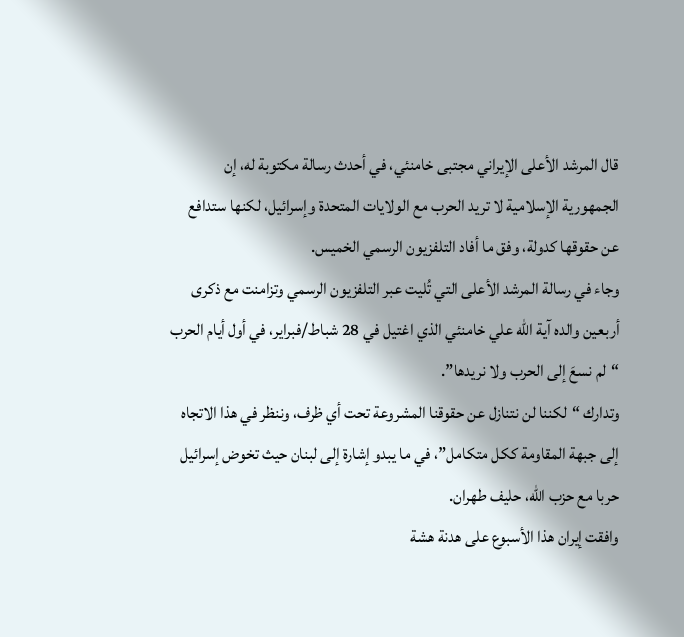قال المرشد الأعلى الإيراني مجتبى خامنئي، في أحدث رسالة مكتوبة له، إن الجمهورية الإسلامية لا تريد الحرب مع الولايات المتحدة وإسرائيل، لكنها ستدافع عن حقوقها كدولة، وفق ما أفاد التلفزيون الرسمي الخميس.
وجاء في رسالة المرشد الأعلى التي تُليت عبر التلفزيون الرسمي وتزامنت مع ذكرى أربعين والده آية الله علي خامنئي الذي اغتيل في 28 شباط/فبراير، في أول أيام الحرب “لم نسعَ إلى الحرب ولا نريدها”.
وتدارك “لكننا لن نتنازل عن حقوقنا المشروعة تحت أي ظرف، وننظر في هذا الاتجاه إلى جبهة المقاومة ككل متكامل”، في ما يبدو إشارة إلى لبنان حيث تخوض إسرائيل حربا مع حزب الله، حليف طهران.
وافقت إيران هذا الأسبوع على هدنة هشة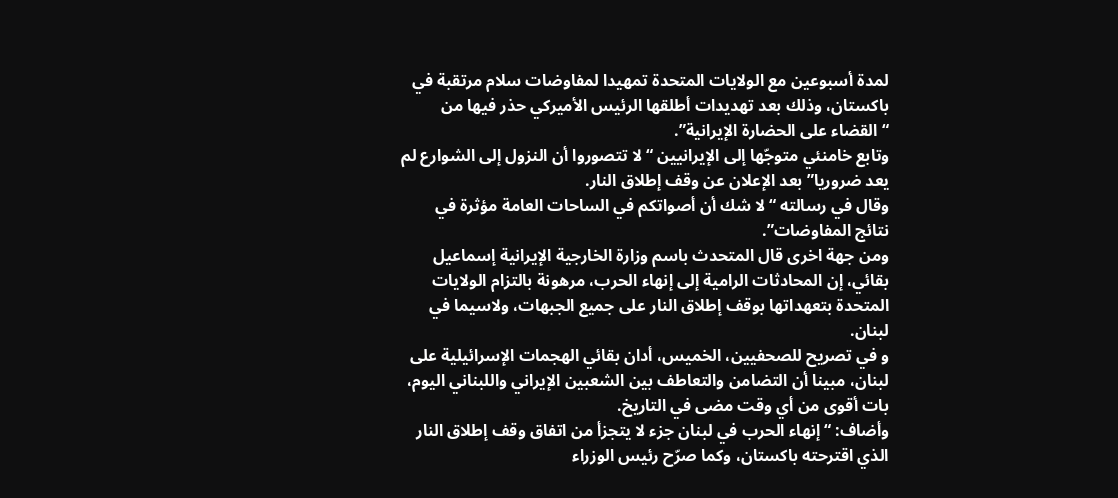لمدة أسبوعين مع الولايات المتحدة تمهيدا لمفاوضات سلام مرتقبة في باكستان، وذلك بعد تهديدات أطلقها الرئيس الأميركي حذر فيها من “القضاء على الحضارة الإيرانية”.
وتابع خامنئي متوجّها إلى الإيرانيين “لا تتصوروا أن النزول إلى الشوارع لم يعد ضروريا” بعد الإعلان عن وقف إطلاق النار.
وقال في رسالته “لا شك أن أصواتكم في الساحات العامة مؤثرة في نتائج المفاوضات”.
ومن جهة اخرى قال المتحدث باسم وزارة الخارجية الإيرانية إسماعيل بقائي، إن المحادثات الرامية إلى إنهاء الحرب، مرهونة بالتزام الولايات المتحدة بتعهداتها بوقف إطلاق النار على جميع الجبهات، ولاسيما في لبنان.
و في تصريح للصحفيين، الخميس، أدان بقائي الهجمات الإسرائيلية على لبنان، مبينا أن التضامن والتعاطف بين الشعبين الإيراني واللبناني اليوم، بات أقوى من أي وقت مضى في التاريخ.
وأضاف: “إنهاء الحرب في لبنان جزء لا يتجزأ من اتفاق وقف إطلاق النار الذي اقترحته باكستان، وكما صرّح رئيس الوزراء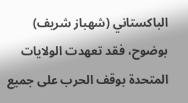الباكستاني (شهباز شريف) بوضوح، فقد تعهدت الولايات المتحدة بوقف الحرب على جميع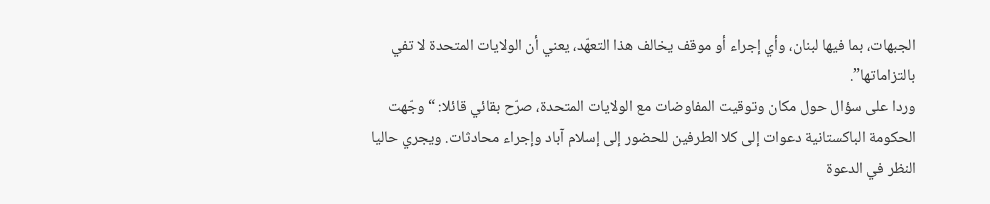الجبهات، بما فيها لبنان، وأي إجراء أو موقف يخالف هذا التعهّد، يعني أن الولايات المتحدة لا تفي بالتزاماتها”.
وردا على سؤال حول مكان وتوقيت المفاوضات مع الولايات المتحدة، صرّح بقائي قائلا: “وجّهت الحكومة الباكستانية دعوات إلى كلا الطرفين للحضور إلى إسلام آباد وإجراء محادثات. ويجري حاليا النظر في الدعوة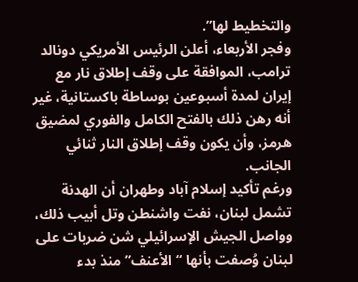والتخطيط لها”.
وفجر الأربعاء، أعلن الرئيس الأمريكي دونالد ترامب، الموافقة على وقف إطلاق نار مع إيران لمدة أسبوعين بوساطة باكستانية، غير أنه رهن ذلك بالفتح الكامل والفوري لمضيق هرمز، وأن يكون وقف إطلاق النار ثنائي الجانب.
ورغم تأكيد إسلام آباد وطهران أن الهدنة تشمل لبنان، نفت واشنطن وتل أبيب ذلك، وواصل الجيش الإسرائيلي شن ضربات على لبنان وُصفت بأنها “الأعنف” منذ بدء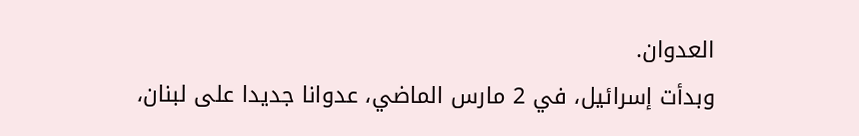العدوان.
وبدأت إسرائيل، في 2 مارس الماضي، عدوانا جديدا على لبنان،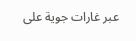عبر غارات جوية على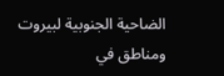الضاحية الجنوبية لبيروت ومناطق في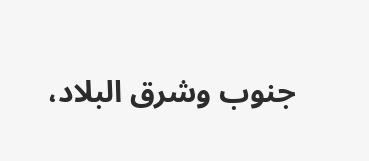جنوب وشرق البلاد،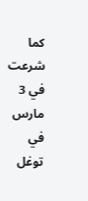كما شرعت في 3 مارس في توغل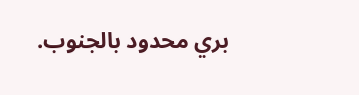بري محدود بالجنوب.